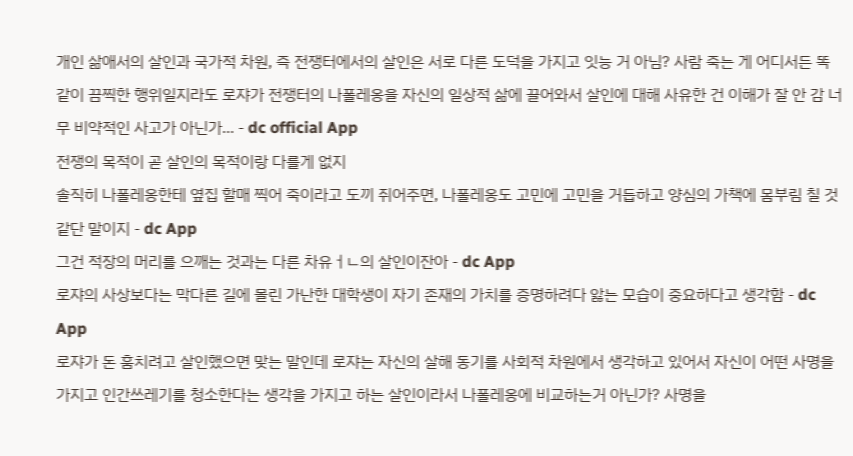개인 삶애서의 살인과 국가적 차원, 즉 전쟁터에서의 살인은 서로 다른 도덕을 가지고 잇능 거 아님? 사람 죽는 게 어디서든 똑같이 끔찍한 행위일지라도 로쟈가 전쟁터의 나폴레옹을 자신의 일상적 삶에 끌어와서 살인에 대해 사유한 건 이해가 잘 안 감 너무 비약적인 사고가 아닌가... - dc official App
전쟁의 목적이 곧 살인의 목적이랑 다를게 없지
솔직히 나폴레옹한테 옆집 할매 찍어 죽이라고 도끼 쥐어주면, 나폴레옹도 고민에 고민을 거듭하고 양심의 가책에 몸부림 칠 것 같단 말이지 - dc App
그건 적장의 머리를 으깨는 것과는 다른 차유ㅓㄴ의 살인이잔아 - dc App
로쟈의 사상보다는 막다른 길에 몰린 가난한 대학생이 자기 존재의 가치를 증명하려다 앓는 모습이 중요하다고 생각함 - dc App
로쟈가 돈 훔치려고 살인했으면 맞는 말인데 로쟈는 자신의 살해 동기를 사회적 차원에서 생각하고 있어서 자신이 어떤 사명을 가지고 인간쓰레기를 청소한다는 생각을 가지고 하는 살인이라서 나폴레옹에 비교하는거 아닌가? 사명을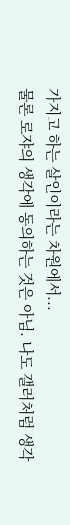가지고 하는 살인이라는 차원에서...
물론 로쟈의 생각에 동의하는 것은 아님. 나도 갤러처럼 생각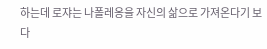하는데 로쟈는 나폴레옹을 자신의 삶으로 가져온다기 보다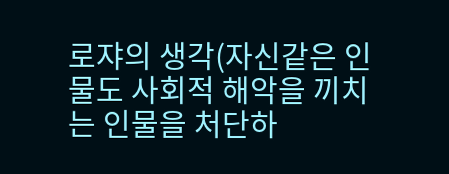로쟈의 생각(자신같은 인물도 사회적 해악을 끼치는 인물을 처단하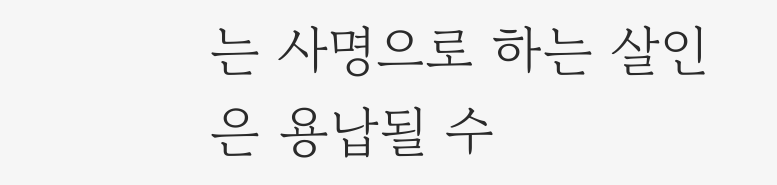는 사명으로 하는 살인은 용납될 수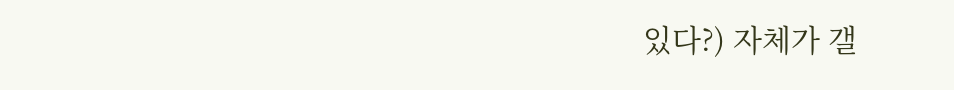있다?) 자체가 갤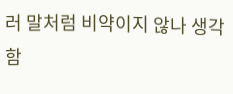러 말처럼 비약이지 않나 생각함